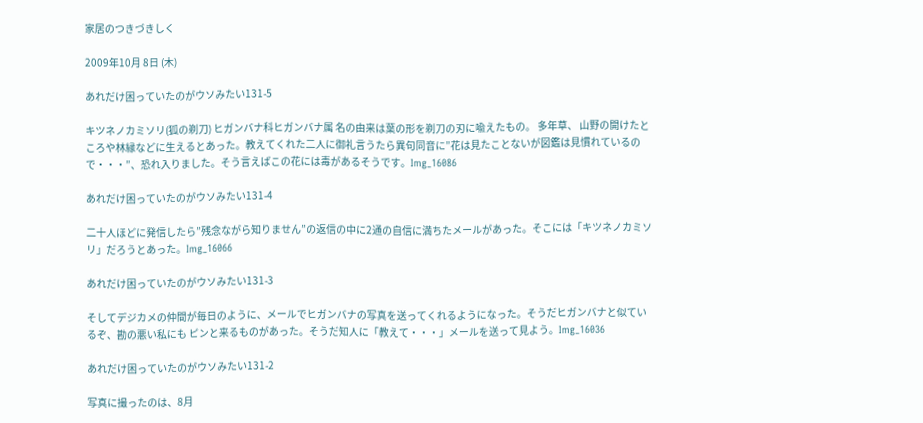家居のつきづきしく

2009年10月 8日 (木)

あれだけ困っていたのがウソみたい131-5

キツネノカミソリ(狐の剃刀) ヒガンバナ科ヒガンバナ属 名の由来は葉の形を剃刀の刃に喩えたもの。 多年草、 山野の開けたところや林縁などに生えるとあった。教えてくれた二人に御礼言うたら異句同音に”花は見たことないが図鑑は見慣れているので・・・”、恐れ入りました。そう言えばこの花には毒があるそうです。Img_16086

あれだけ困っていたのがウソみたい131-4

二十人ほどに発信したら”残念ながら知りません”の返信の中に2通の自信に満ちたメールがあった。そこには「キツネノカミソリ」だろうとあった。Img_16066

あれだけ困っていたのがウソみたい131-3

そしてデジカメの仲間が毎日のように、メールでヒガンバナの写真を送ってくれるようになった。そうだヒガンバナと似ているぞ、勘の悪い私にも ピンと来るものがあった。そうだ知人に「教えて・・・」メールを送って見よう。Img_16036

あれだけ困っていたのがウソみたい131-2

写真に撮ったのは、8月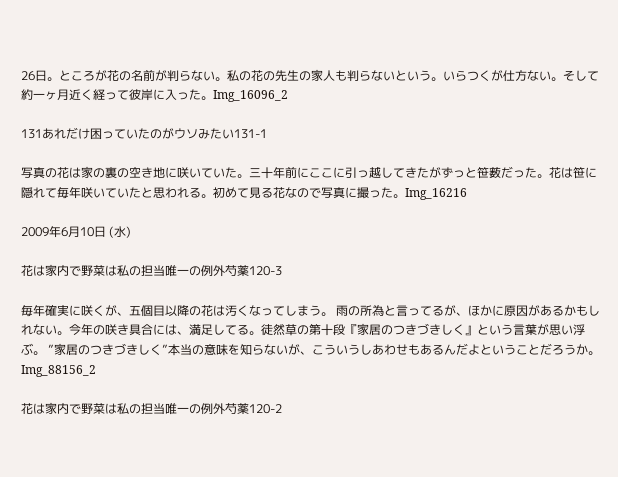26日。ところが花の名前が判らない。私の花の先生の家人も判らないという。いらつくが仕方ない。そして約一ヶ月近く経って彼岸に入った。Img_16096_2

131あれだけ困っていたのがウソみたい131-1

写真の花は家の裏の空き地に咲いていた。三十年前にここに引っ越してきたがずっと笹薮だった。花は笹に隠れて毎年咲いていたと思われる。初めて見る花なので写真に撮った。Img_16216

2009年6月10日 (水)

花は家内で野菜は私の担当唯一の例外芍薬120-3

毎年確実に咲くが、五個目以降の花は汚くなってしまう。 雨の所為と言ってるが、ほかに原因があるかもしれない。今年の咲き具合には、満足してる。徒然草の第十段『家居のつきづきしく』という言葉が思い浮ぶ。 ”家居のつきづきしく”本当の意味を知らないが、こういうしあわせもあるんだよということだろうか。Img_88156_2

花は家内で野菜は私の担当唯一の例外芍薬120-2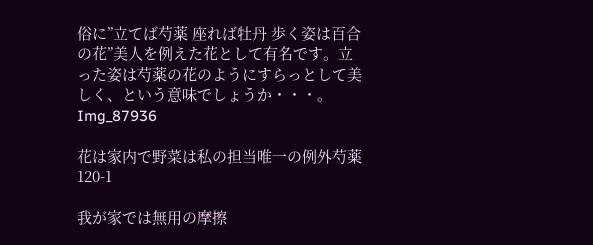俗に”立てば芍薬 座れば牡丹 歩く姿は百合の花”美人を例えた花として有名です。立った姿は芍薬の花のようにすらっとして美しく、という意味でしょうか・・・。Img_87936

花は家内で野菜は私の担当唯一の例外芍薬120-1

我が家では無用の摩擦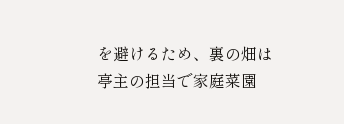を避けるため、裏の畑は亭主の担当で家庭菜園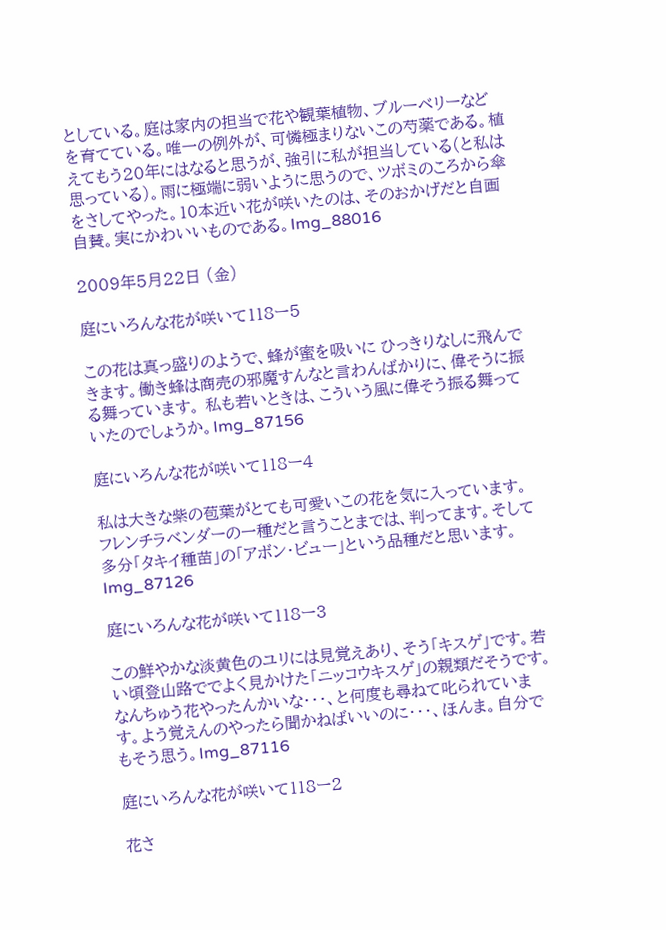としている。庭は家内の担当で花や観葉植物、ブルーベリーなどを育てている。唯一の例外が、可憐極まりないこの芍薬である。植えてもう20年にはなると思うが、強引に私が担当している(と私は思っている)。雨に極端に弱いように思うので、ツボミのころから傘をさしてやった。10本近い花が咲いたのは、そのおかげだと自画自賛。実にかわいいものである。Img_88016

2009年5月22日 (金)

庭にいろんな花が咲いて118ー5

この花は真っ盛りのようで、蜂が蜜を吸いに ひっきりなしに飛んできます。働き蜂は商売の邪魔すんなと言わんばかりに、偉そうに振る舞っています。 私も若いときは、こういう風に偉そう振る舞っていたのでしょうか。Img_87156

庭にいろんな花が咲いて118ー4

私は大きな紫の苞葉がとても可愛いこの花を気に入っています。フレンチラベンダーの一種だと言うことまでは、判ってます。そして多分「タキイ種苗」の「アボン・ビュー」という品種だと思います。Img_87126

庭にいろんな花が咲いて118ー3

この鮮やかな淡黄色のユリには見覚えあり、そう「キスゲ」です。若い頃登山路ででよく見かけた「ニッコウキスゲ」の親類だそうです。なんちゅう花やったんかいな・・・、と何度も尋ねて叱られています。よう覚えんのやったら聞かねばいいのに・・・、ほんま。自分でもそう思う。Img_87116

庭にいろんな花が咲いて118ー2

花さ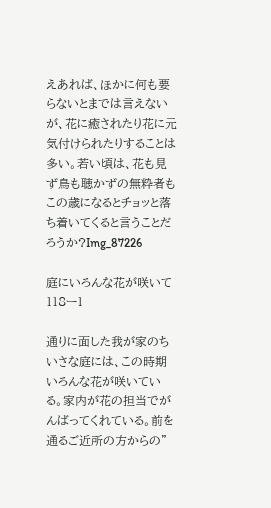えあれば、ほかに何も要らないとまでは言えないが、花に癒されたり花に元気付けられたりすることは多い。若い頃は、花も見ず鳥も聴かずの無粋者も この歳になるとチョッと落ち着いてくると言うことだろうか?Img_87226

庭にいろんな花が咲いて118ー1

通りに面した我が家のちいさな庭には、この時期いろんな花が咲いている。家内が花の担当でがんばってくれている。前を通るご近所の方からの”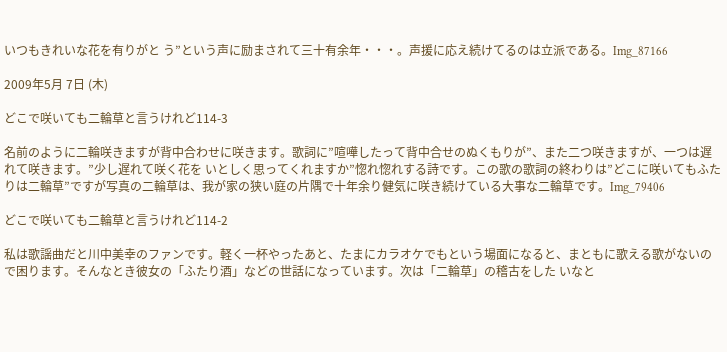いつもきれいな花を有りがと う”という声に励まされて三十有余年・・・。声援に応え続けてるのは立派である。Img_87166

2009年5月 7日 (木)

どこで咲いても二輪草と言うけれど114-3

名前のように二輪咲きますが背中合わせに咲きます。歌詞に”喧嘩したって背中合せのぬくもりが”、また二つ咲きますが、一つは遅れて咲きます。”少し遅れて咲く花を いとしく思ってくれますか”惚れ惚れする詩です。この歌の歌詞の終わりは”どこに咲いてもふたりは二輪草”ですが写真の二輪草は、我が家の狭い庭の片隅で十年余り健気に咲き続けている大事な二輪草です。Img_79406

どこで咲いても二輪草と言うけれど114-2

私は歌謡曲だと川中美幸のファンです。軽く一杯やったあと、たまにカラオケでもという場面になると、まともに歌える歌がないので困ります。そんなとき彼女の「ふたり酒」などの世話になっています。次は「二輪草」の稽古をした いなと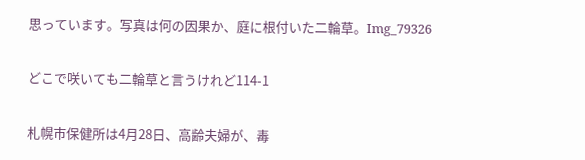思っています。写真は何の因果か、庭に根付いた二輪草。Img_79326

どこで咲いても二輪草と言うけれど114-1

札幌市保健所は4月28日、高齢夫婦が、毒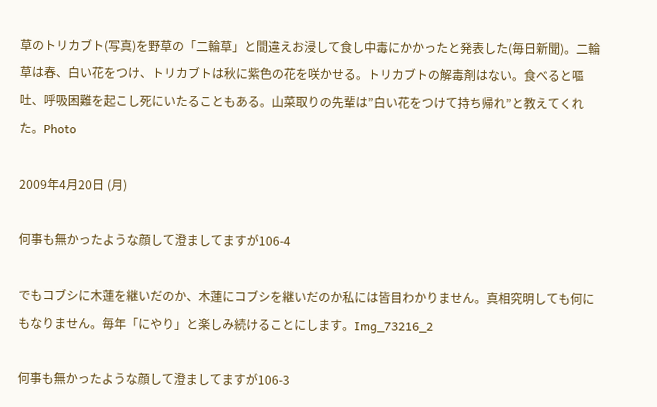草のトリカブト(写真)を野草の「二輪草」と間違えお浸して食し中毒にかかったと発表した(毎日新聞)。二輪草は春、白い花をつけ、トリカブトは秋に紫色の花を咲かせる。トリカブトの解毒剤はない。食べると嘔吐、呼吸困難を起こし死にいたることもある。山菜取りの先輩は”白い花をつけて持ち帰れ”と教えてくれた。Photo

2009年4月20日 (月)

何事も無かったような顔して澄ましてますが106-4

でもコブシに木蓮を継いだのか、木蓮にコブシを継いだのか私には皆目わかりません。真相究明しても何にもなりません。毎年「にやり」と楽しみ続けることにします。Img_73216_2

何事も無かったような顔して澄ましてますが106-3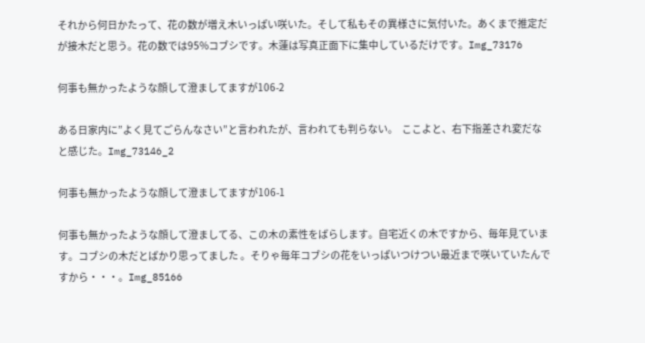それから何日かたって、花の数が増え木いっぱい咲いた。そして私もその異様さに気付いた。あくまで推定だが接木だと思う。花の数では95%コブシです。木蓮は写真正面下に集中しているだけです。Img_73176

何事も無かったような顔して澄ましてますが106-2

ある日家内に”よく見てごらんなさい”と言われたが、言われても判らない。  ここよと、右下指差され変だなと感じた。Img_73146_2

何事も無かったような顔して澄ましてますが106-1

何事も無かったような顔して澄ましてる、この木の素性をばらします。自宅近くの木ですから、毎年見ています。コブシの木だとばかり思ってました 。そりゃ毎年コブシの花をいっぱいつけつい最近まで咲いていたんですから・・・。Img_85166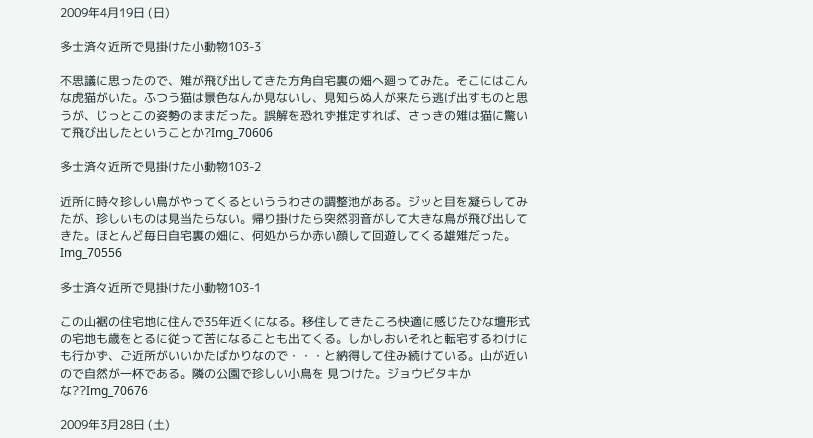2009年4月19日 (日)

多士済々近所で見掛けた小動物103-3

不思議に思ったので、雉が飛び出してきた方角自宅裏の畑へ廻ってみた。そこにはこんな虎猫がいた。ふつう猫は景色なんか見ないし、見知らぬ人が来たら逃げ出すものと思うが、じっとこの姿勢のままだった。誤解を恐れず推定すれば、さっきの雉は猫に驚いて飛び出したということか?Img_70606

多士済々近所で見掛けた小動物103-2

近所に時々珍しい鳥がやってくるといううわさの調整池がある。ジッと目を凝らしてみたが、珍しいものは見当たらない。帰り掛けたら突然羽音がして大きな鳥が飛び出してきた。ほとんど毎日自宅裏の畑に、何処からか赤い顔して回遊してくる雄雉だった。Img_70556

多士済々近所で見掛けた小動物103-1

この山裾の住宅地に住んで35年近くになる。移住してきたころ快適に感じたひな壇形式の宅地も歳をとるに従って苦になることも出てくる。しかしおいそれと転宅するわけにも行かず、ご近所がいいかたばかりなので・・・と納得して住み続けている。山が近いので自然が一杯である。隣の公園で珍しい小鳥を 見つけた。ジョウビタキかな??Img_70676

2009年3月28日 (土)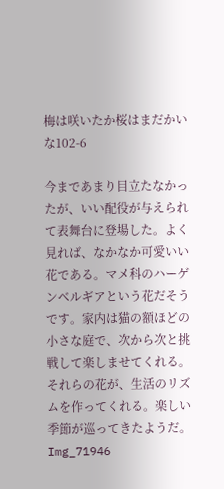梅は咲いたか桜はまだかいな102-6

今まであまり目立たなかったが、いい配役が与えられて表舞台に登場した。よく見れば、なかなか可愛いい花である。マメ科のハーゲンベルギアという花だそうです。家内は猫の額ほどの小さな庭で、次から次と挑戦して楽しませてくれる。それらの花が、生活のリズムを作ってくれる。楽しい季節が巡ってきたようだ。Img_71946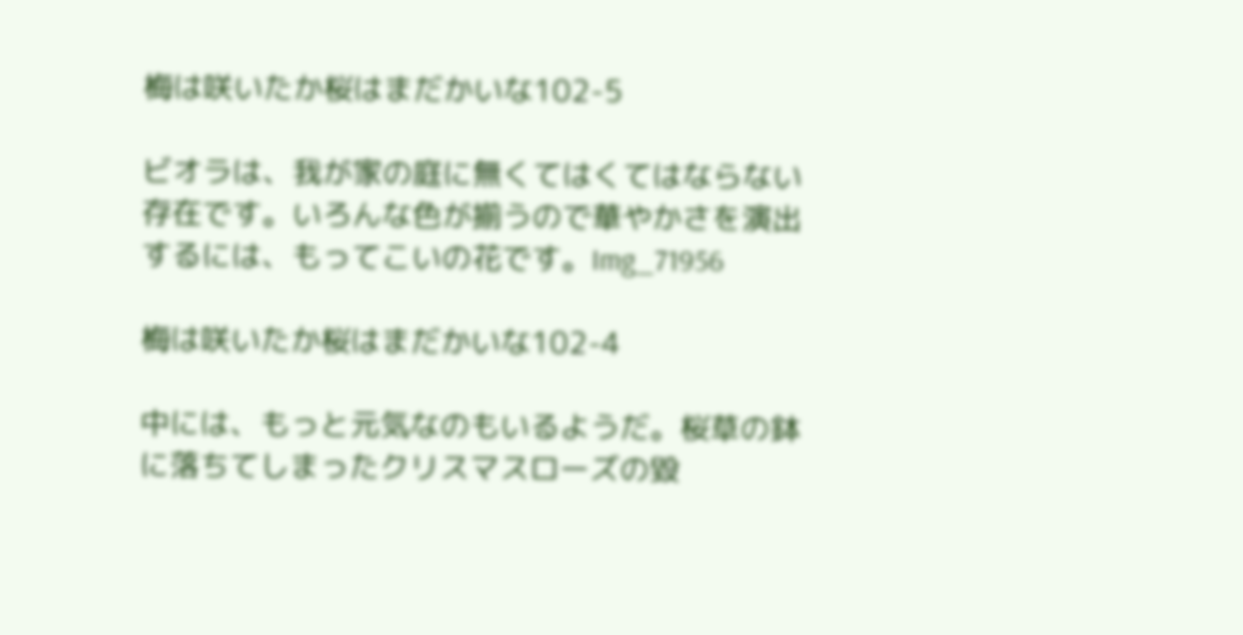梅は咲いたか桜はまだかいな102-5

ビオラは、我が家の庭に無くてはくてはならない存在です。いろんな色が揃うので華やかさを演出するには、もってこいの花です。Img_71956

梅は咲いたか桜はまだかいな102-4

中には、もっと元気なのもいるようだ。桜草の鉢に落ちてしまったクリスマスローズの毀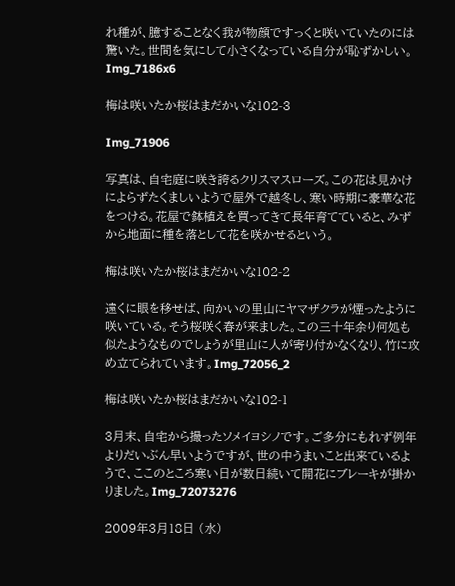れ種が、臆することなく我が物顔ですっくと咲いていたのには驚いた。世間を気にして小さくなっている自分が恥ずかしい。Img_7186x6

梅は咲いたか桜はまだかいな102-3

Img_71906

写真は、自宅庭に咲き誇るクリスマスローズ。この花は見かけによらずたくましいようで屋外で越冬し、寒い時期に豪華な花をつける。花屋で鉢植えを買ってきて長年育てていると、みずから地面に種を落として花を咲かせるという。

梅は咲いたか桜はまだかいな102-2

遠くに眼を移せば、向かいの里山にヤマザクラが煙ったように咲いている。そう桜咲く春が来ました。この三十年余り何処も似たようなものでしょうが里山に人が寄り付かなくなり、竹に攻め立てられています。Img_72056_2

梅は咲いたか桜はまだかいな102-1

3月末、自宅から撮ったソメイヨシノです。ご多分にもれず例年よりだいぶん早いようですが、世の中うまいこと出来ているようで、ここのところ寒い日が数日続いて開花にブレーキが掛かりました。Img_72073276

2009年3月18日 (水)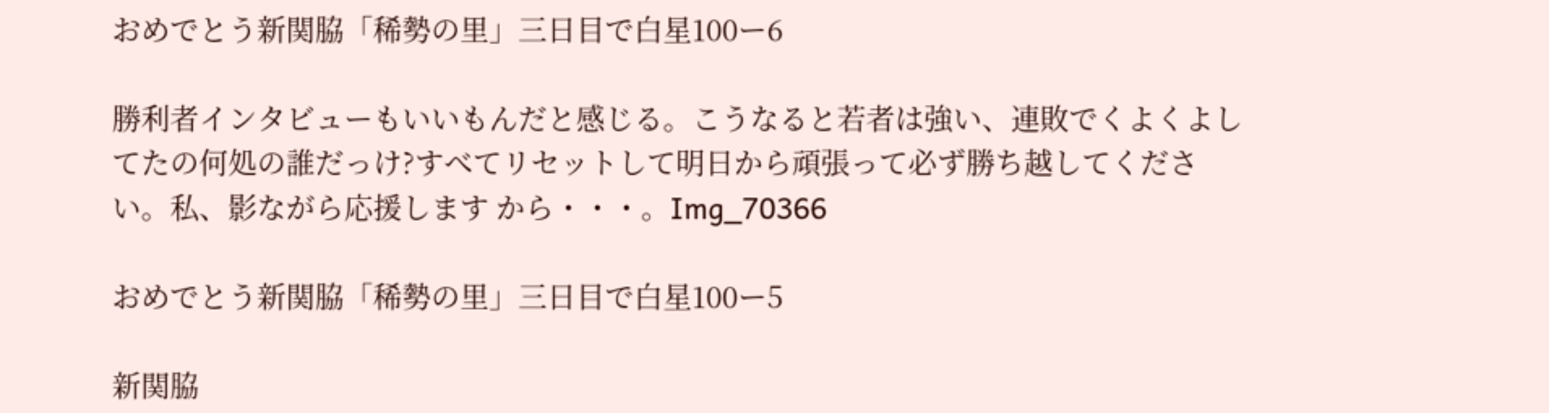おめでとう新関脇「稀勢の里」三日目で白星100ー6

勝利者インタビューもいいもんだと感じる。こうなると若者は強い、連敗でくよくよしてたの何処の誰だっけ?すべてリセットして明日から頑張って必ず勝ち越してください。私、影ながら応援します から・・・。Img_70366

おめでとう新関脇「稀勢の里」三日目で白星100ー5

新関脇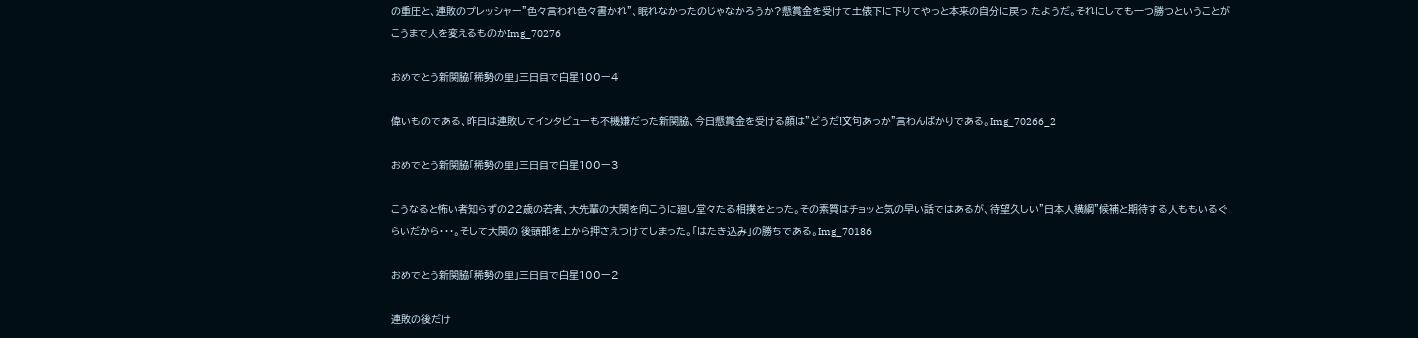の重圧と、連敗のプレッシャー”色々言われ色々書かれ”、眠れなかったのじゃなかろうか?懸賞金を受けて土俵下に下りてやっと本来の自分に戻っ たようだ。それにしても一つ勝つということがこうまで人を変えるものかImg_70276

おめでとう新関脇「稀勢の里」三日目で白星100ー4

偉いものである、昨日は連敗してインタビューも不機嫌だった新関脇、今日懸賞金を受ける顔は”どうだ!文句あっか”言わんばかりである。Img_70266_2

おめでとう新関脇「稀勢の里」三日目で白星100ー3

こうなると怖い者知らずの22歳の若者、大先輩の大関を向こうに廻し堂々たる相撲をとった。その素質はチョッと気の早い話ではあるが、待望久しい”日本人横綱”候補と期待する人ももいるぐらいだから・・・。そして大関の 後頭部を上から押さえつけてしまった。「はたき込み」の勝ちである。Img_70186

おめでとう新関脇「稀勢の里」三日目で白星100ー2

連敗の後だけ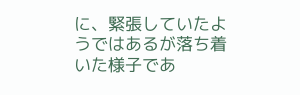に、緊張していたようではあるが落ち着いた様子であ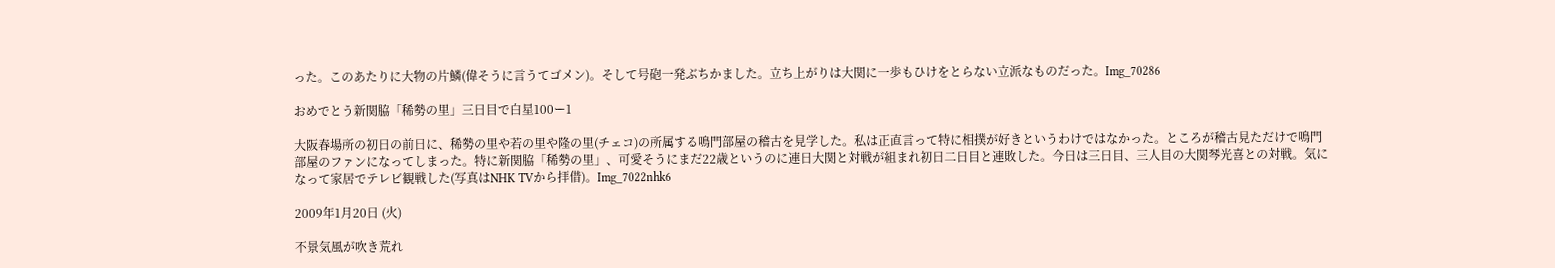った。このあたりに大物の片鱗(偉そうに言うてゴメン)。そして号砲一発ぶちかました。立ち上がりは大関に一歩もひけをとらない立派なものだった。Img_70286

おめでとう新関脇「稀勢の里」三日目で白星100ー1

大阪春場所の初日の前日に、稀勢の里や若の里や隆の里(チェコ)の所属する鳴門部屋の稽古を見学した。私は正直言って特に相撲が好きというわけではなかった。ところが稽古見ただけで鳴門部屋のファンになってしまった。特に新関脇「稀勢の里」、可愛そうにまだ22歳というのに連日大関と対戦が組まれ初日二日目と連敗した。今日は三日目、三人目の大関琴光喜との対戦。気になって家居でテレビ観戦した(写真はNHK TVから拝借)。Img_7022nhk6

2009年1月20日 (火)

不景気風が吹き荒れ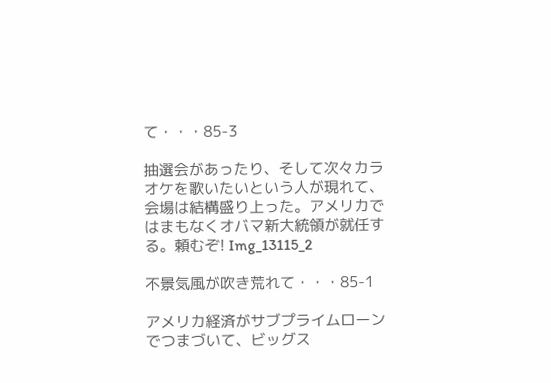て・・・85-3

抽選会があったり、そして次々カラオケを歌いたいという人が現れて、会場は結構盛り上った。アメリカではまもなくオバマ新大統領が就任する。頼むぞ! Img_13115_2

不景気風が吹き荒れて・・・85-1

アメリカ経済がサブプライムローンでつまづいて、ビッグス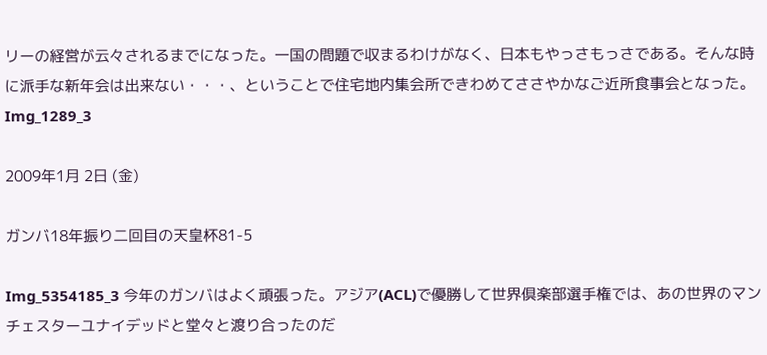リーの経営が云々されるまでになった。一国の問題で収まるわけがなく、日本もやっさもっさである。そんな時に派手な新年会は出来ない・・・、ということで住宅地内集会所できわめてささやかなご近所食事会となった。Img_1289_3

2009年1月 2日 (金)

ガンバ18年振り二回目の天皇杯81-5

Img_5354185_3 今年のガンバはよく頑張った。アジア(ACL)で優勝して世界倶楽部選手権では、あの世界のマンチェスターユナイデッドと堂々と渡り合ったのだ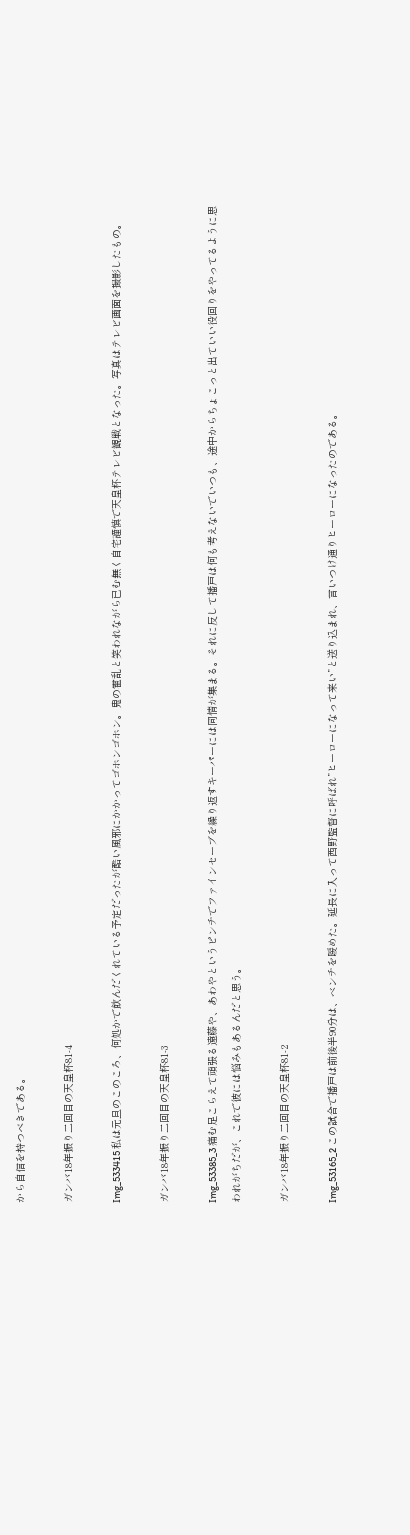から自信を持つべきである。

ガンバ18年振り二回目の天皇杯81-4

Img_533415 私は元旦のこのころ、何処かで飲んだくれている予定だったが酷い風邪にかかってゴホンゴホン。鬼の霍乱と笑われながら已む無く自宅謹慎で天皇杯テレビ観戦となった。写真はテレビ画面を撮影したもの。

ガンバ18年振り二回目の天皇杯81-3

Img_53385_3 痛む足こらえて頑張る遠藤や、あわやというピンチでファインセーブを繰り返すキーパーには同情が集まる。それに反して播戸は何も考えないでいつも、途中からちょこっと出ていい役回りをやってるように思われがちだが、これで彼には悩みもあるんだと思う。

ガンバ18年振り二回目の天皇杯81-2

Img_53165_2 この試合で播戸は前後半90分は、ベンチを暖めた。延長に入って西野監督に呼ばれ”ヒーローになって来い”と送り込まれ、言いつけ通りヒーローになったのである。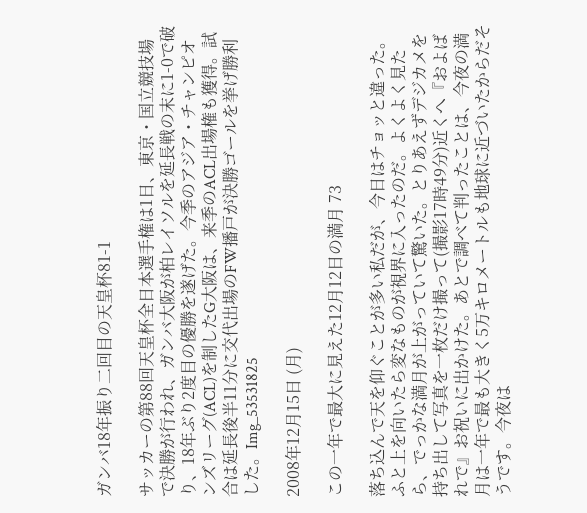ガンバ18年振り二回目の天皇杯81-1

サッカーの第88回天皇杯全日本選手権は1日、東京・国立競技場で決勝が行われ、ガンバ大阪が柏レイソルを延長戦の末に1-0で破り、18年ぶり2度目の優勝を遂げた。今季のアジア・チャンピオンズリーグ(ACL)を制したG大阪は、来季のACL出場権も獲得。試合は延長後半11分に交代出場のFW播戸が決勝ゴールを挙げ勝利した。Img_53531825

2008年12月15日 (月)

この一年で最大に見えた12月12日の満月 73

落ち込んで天を仰ぐことが多い私だが、今日はチョッと違った。ふと上を向いたら変なものが視界に入ったのだ。よくよく見たら、でっかな満月が上がっていて驚いた。とりあえずデジカメを持ち出して写真を一枚だけ撮って(撮影17時49分)近くへ『およばれで』お祝いに出かけた。あとで調べて判ったことは、今夜の満月は一年で最も大きく5万キロメートルも地球に近づいたからだそうです。今夜は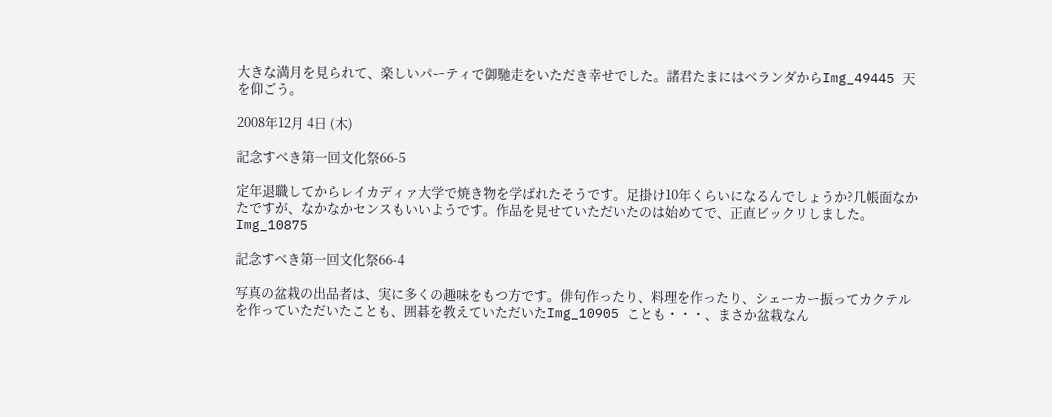大きな満月を見られて、楽しいパーティで御馳走をいただき幸せでした。諸君たまにはベランダからImg_49445 天を仰ごう。

2008年12月 4日 (木)

記念すべき第一回文化祭66-5

定年退職してからレイカディァ大学で焼き物を学ばれたそうです。足掛け10年くらいになるんでしょうか?几帳面なかたですが、なかなかセンスもいいようです。作品を見せていただいたのは始めてで、正直ビックリしました。Img_10875

記念すべき第一回文化祭66-4

写真の盆栽の出品者は、実に多くの趣味をもつ方です。俳句作ったり、料理を作ったり、シェーカー振ってカクテルを作っていただいたことも、囲碁を教えていただいたImg_10905 ことも・・・、まさか盆栽なん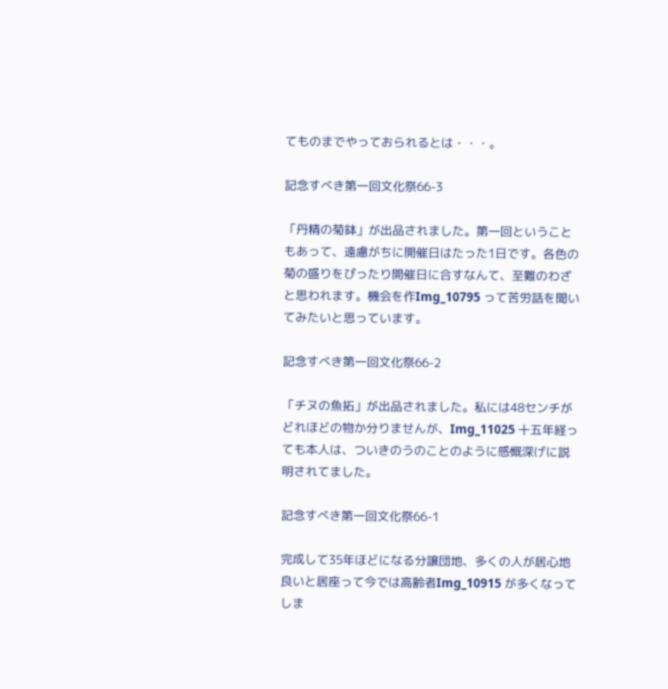てものまでやっておられるとは・・・。

記念すべき第一回文化祭66-3

「丹精の菊鉢」が出品されました。第一回ということもあって、遠慮がちに開催日はたった1日です。各色の菊の盛りをぴったり開催日に合すなんて、至難のわざと思われます。機会を作Img_10795 って苦労話を聞いてみたいと思っています。

記念すべき第一回文化祭66-2

「チヌの魚拓」が出品されました。私には48センチがどれほどの物か分りませんが、Img_11025 十五年経っても本人は、ついきのうのことのように感慨深げに説明されてました。

記念すべき第一回文化祭66-1

完成して35年ほどになる分譲団地、多くの人が居心地良いと居座って今では高齢者Img_10915 が多くなってしま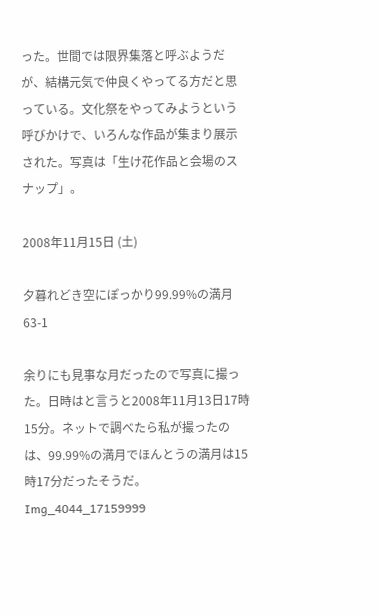った。世間では限界集落と呼ぶようだが、結構元気で仲良くやってる方だと思っている。文化祭をやってみようという呼びかけで、いろんな作品が集まり展示された。写真は「生け花作品と会場のスナップ」。

2008年11月15日 (土)

夕暮れどき空にぽっかり99.99%の満月63-1

余りにも見事な月だったので写真に撮った。日時はと言うと2008年11月13日17時15分。ネットで調べたら私が撮ったのは、99.99%の満月でほんとうの満月は15時17分だったそうだ。
Img_4044_17159999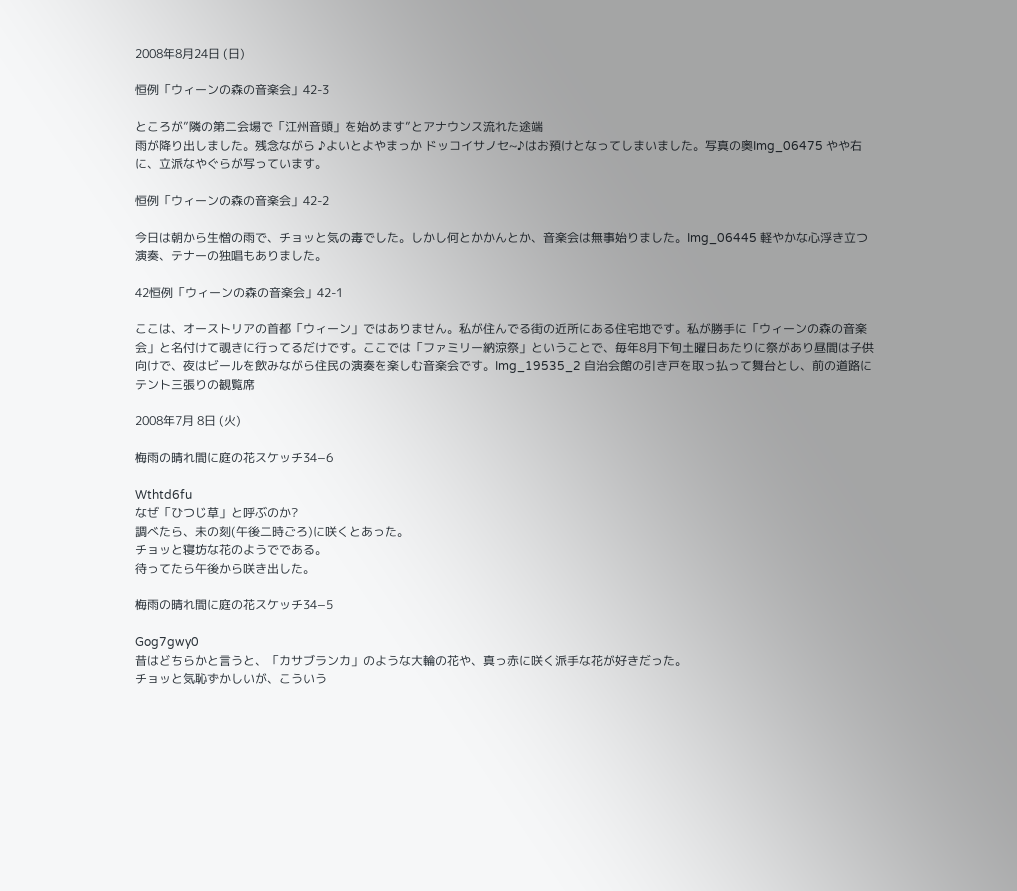2008年8月24日 (日)

恒例「ウィーンの森の音楽会」42-3

ところが”隣の第二会場で「江州音頭」を始めます”とアナウンス流れた途端
雨が降り出しました。残念ながら ♪よいとよやまっか ドッコイサノセ~♪はお預けとなってしまいました。写真の奥Img_06475 やや右に、立派なやぐらが写っています。

恒例「ウィーンの森の音楽会」42-2

今日は朝から生憎の雨で、チョッと気の毒でした。しかし何とかかんとか、音楽会は無事始りました。Img_06445 軽やかな心浮き立つ演奏、テナーの独唱もありました。

42恒例「ウィーンの森の音楽会」42-1

ここは、オーストリアの首都「ウィーン」ではありません。私が住んでる街の近所にある住宅地です。私が勝手に「ウィーンの森の音楽会」と名付けて覗きに行ってるだけです。ここでは「ファミリー納涼祭」ということで、毎年8月下旬土曜日あたりに祭があり昼間は子供向けで、夜はビールを飲みながら住民の演奏を楽しむ音楽会です。Img_19535_2 自治会館の引き戸を取っ払って舞台とし、前の道路にテント三張りの観覧席

2008年7月 8日 (火)

梅雨の晴れ間に庭の花スケッチ34−6

Wthtd6fu
なぜ「ひつじ草」と呼ぶのか?
調べたら、未の刻(午後二時ごろ)に咲くとあった。
チョッと寝坊な花のようでである。
待ってたら午後から咲き出した。

梅雨の晴れ間に庭の花スケッチ34−5

Gog7gwy0
昔はどちらかと言うと、「カサブランカ」のような大輪の花や、真っ赤に咲く派手な花が好きだった。
チョッと気恥ずかしいが、こういう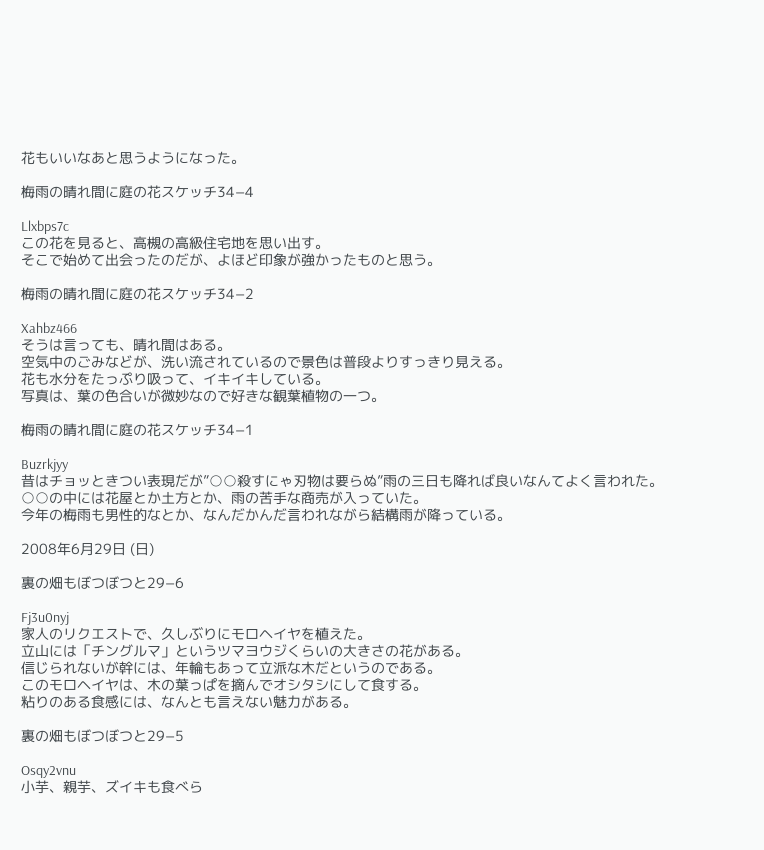花もいいなあと思うようになった。

梅雨の晴れ間に庭の花スケッチ34−4

Llxbps7c
この花を見ると、高槻の高級住宅地を思い出す。
そこで始めて出会ったのだが、よほど印象が強かったものと思う。

梅雨の晴れ間に庭の花スケッチ34−2

Xahbz466
そうは言っても、晴れ間はある。
空気中のごみなどが、洗い流されているので景色は普段よりすっきり見える。
花も水分をたっぷり吸って、イキイキしている。
写真は、葉の色合いが微妙なので好きな観葉植物の一つ。

梅雨の晴れ間に庭の花スケッチ34−1

Buzrkjyy
昔はチョッときつい表現だが”○○殺すにゃ刃物は要らぬ”雨の三日も降れば良いなんてよく言われた。
○○の中には花屋とか土方とか、雨の苦手な商売が入っていた。
今年の梅雨も男性的なとか、なんだかんだ言われながら結構雨が降っている。

2008年6月29日 (日)

裏の畑もぼつぼつと29−6

Fj3u0nyj
家人のリクエストで、久しぶりにモロヘイヤを植えた。
立山には「チングルマ」というツマヨウジくらいの大きさの花がある。
信じられないが幹には、年輪もあって立派な木だというのである。
このモロヘイヤは、木の葉っぱを摘んでオシタシにして食する。
粘りのある食感には、なんとも言えない魅力がある。

裏の畑もぼつぼつと29−5

Osqy2vnu
小芋、親芋、ズイキも食べら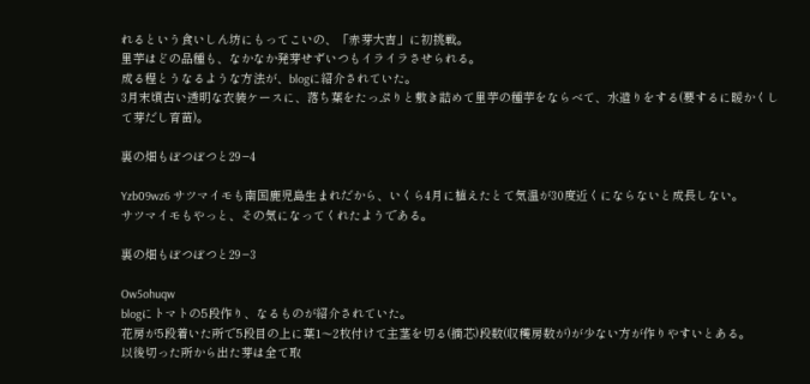れるという食いしん坊にもってこいの、「赤芽大吉」に初挑戦。
里芋はどの品種も、なかなか発芽せずいつもイライラさせられる。
成る程とうなるような方法が、blogに紹介されていた。
3月末頃古い透明な衣装ケースに、落ち葉をたっぷりと敷き詰めて里芋の種芋をならべて、水遣りをする(要するに暖かくして芽だし育苗)。

裏の畑もぼつぼつと29−4

Yzb09wz6 サツマイモも南国鹿児島生まれだから、いくら4月に植えたとて気温が30度近くにならないと成長しない。
サツマイモもやっと、その気になってくれたようである。

裏の畑もぼつぼつと29−3

Ow5ohuqw
blogにトマトの5段作り、なるものが紹介されていた。
花房が5段着いた所で5段目の上に葉1〜2枚付けて主茎を切る(摘芯)段数(収穫房数が)が少ない方が作りやすいとある。
以後切った所から出た芽は全て取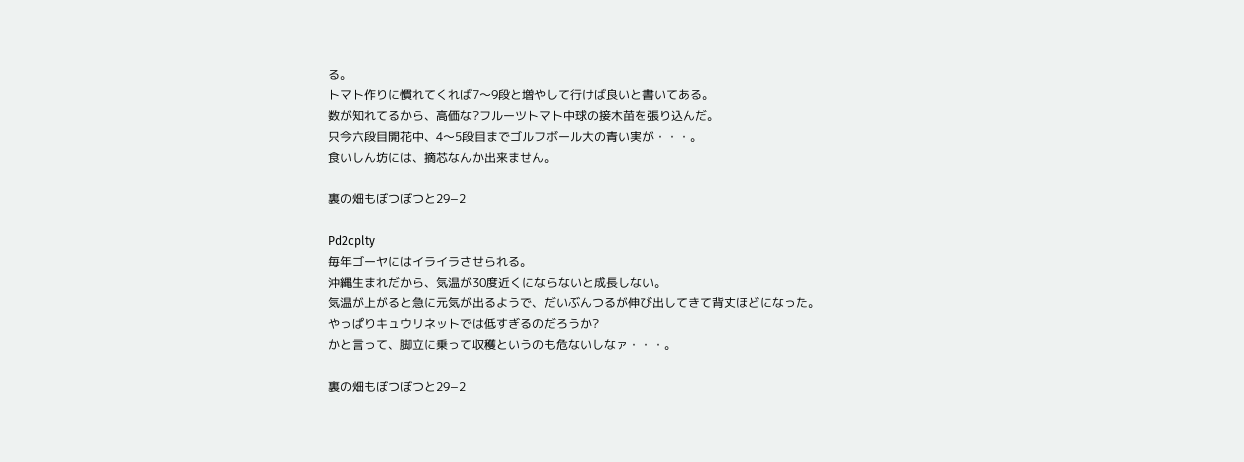る。
トマト作りに慣れてくれば7〜9段と増やして行けば良いと書いてある。
数が知れてるから、高価な?フルーツトマト中球の接木苗を張り込んだ。
只今六段目開花中、4〜5段目までゴルフボール大の青い実が・・・。
食いしん坊には、摘芯なんか出来ません。

裏の畑もぼつぼつと29−2

Pd2cplty
毎年ゴーヤにはイライラさせられる。
沖縄生まれだから、気温が30度近くにならないと成長しない。
気温が上がると急に元気が出るようで、だいぶんつるが伸び出してきて背丈ほどになった。
やっぱりキュウリネットでは低すぎるのだろうか?
かと言って、脚立に乗って収穫というのも危ないしなァ・・・。

裏の畑もぼつぼつと29−2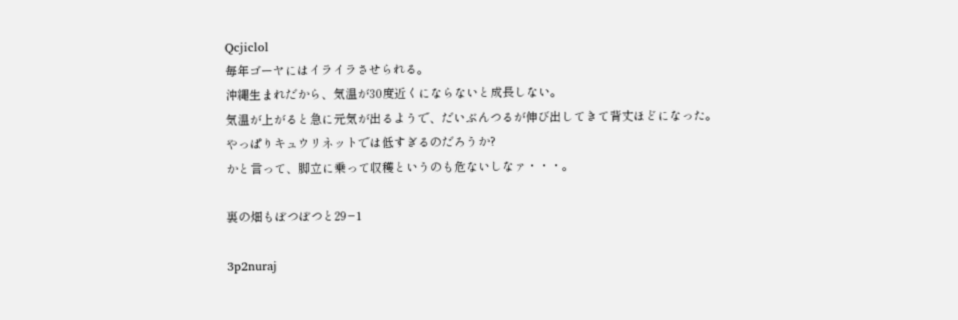Qcjiclol
毎年ゴーヤにはイライラさせられる。
沖縄生まれだから、気温が30度近くにならないと成長しない。
気温が上がると急に元気が出るようで、だいぶんつるが伸び出してきて背丈ほどになった。
やっぱりキュウリネットでは低すぎるのだろうか?
かと言って、脚立に乗って収穫というのも危ないしなァ・・・。

裏の畑もぼつぼつと29−1

3p2nuraj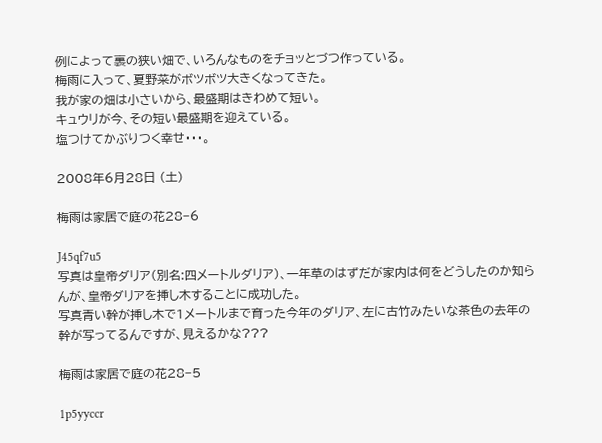例によって裏の狭い畑で、いろんなものをチョッとづつ作っている。
梅雨に入って、夏野菜がボツボツ大きくなってきた。
我が家の畑は小さいから、最盛期はきわめて短い。
キュウリが今、その短い最盛期を迎えている。
塩つけてかぶりつく幸せ・・・。

2008年6月28日 (土)

梅雨は家居で庭の花28−6

J45qf7u5
写真は皇帝ダリア(別名:四メートルダリア)、一年草のはずだが家内は何をどうしたのか知らんが、皇帝ダリアを挿し木することに成功した。
写真青い幹が挿し木で1メートルまで育った今年のダリア、左に古竹みたいな茶色の去年の幹が写ってるんですが、見えるかな???

梅雨は家居で庭の花28−5

1p5yyccr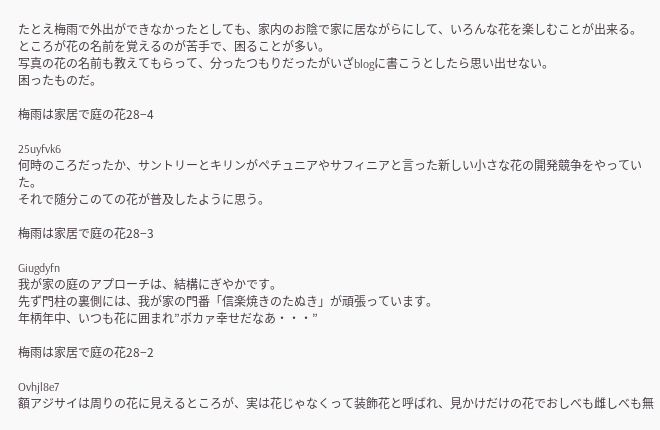たとえ梅雨で外出ができなかったとしても、家内のお陰で家に居ながらにして、いろんな花を楽しむことが出来る。
ところが花の名前を覚えるのが苦手で、困ることが多い。
写真の花の名前も教えてもらって、分ったつもりだったがいざblogに書こうとしたら思い出せない。
困ったものだ。

梅雨は家居で庭の花28−4

25uyfvk6
何時のころだったか、サントリーとキリンがペチュニアやサフィニアと言った新しい小さな花の開発競争をやっていた。
それで随分このての花が普及したように思う。

梅雨は家居で庭の花28−3

Giugdyfn
我が家の庭のアプローチは、結構にぎやかです。
先ず門柱の裏側には、我が家の門番「信楽焼きのたぬき」が頑張っています。
年柄年中、いつも花に囲まれ”ボカァ幸せだなあ・・・”

梅雨は家居で庭の花28−2

Ovhjl8e7
額アジサイは周りの花に見えるところが、実は花じゃなくって装飾花と呼ばれ、見かけだけの花でおしべも雌しべも無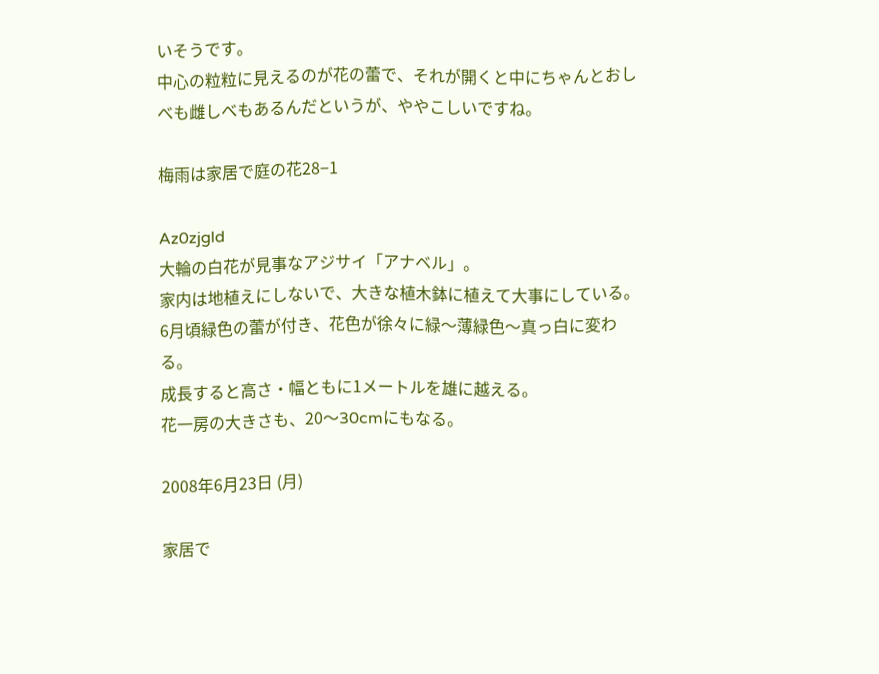いそうです。
中心の粒粒に見えるのが花の蕾で、それが開くと中にちゃんとおしべも雌しべもあるんだというが、ややこしいですね。

梅雨は家居で庭の花28−1

Az0zjgld
大輪の白花が見事なアジサイ「アナベル」。
家内は地植えにしないで、大きな植木鉢に植えて大事にしている。
6月頃緑色の蕾が付き、花色が徐々に緑〜薄緑色〜真っ白に変わる。
成長すると高さ・幅ともに1メートルを雄に越える。
花一房の大きさも、20〜30cmにもなる。

2008年6月23日 (月)

家居で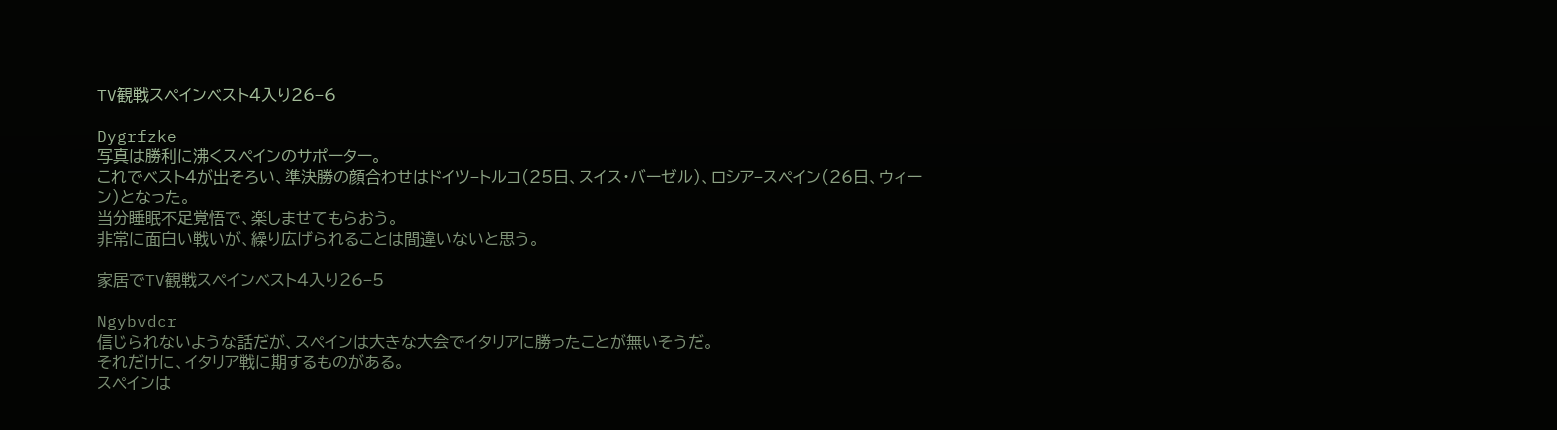TV観戦スペインベスト4入り26−6

Dygrfzke
写真は勝利に沸くスペインのサポーター。
これでベスト4が出そろい、準決勝の顔合わせはドイツ−トルコ(25日、スイス・バーゼル)、ロシア−スペイン(26日、ウィーン)となった。
当分睡眠不足覚悟で、楽しませてもらおう。
非常に面白い戦いが、繰り広げられることは間違いないと思う。

家居でTV観戦スペインベスト4入り26−5

Ngybvdcr
信じられないような話だが、スペインは大きな大会でイタリアに勝ったことが無いそうだ。
それだけに、イタリア戦に期するものがある。
スペインは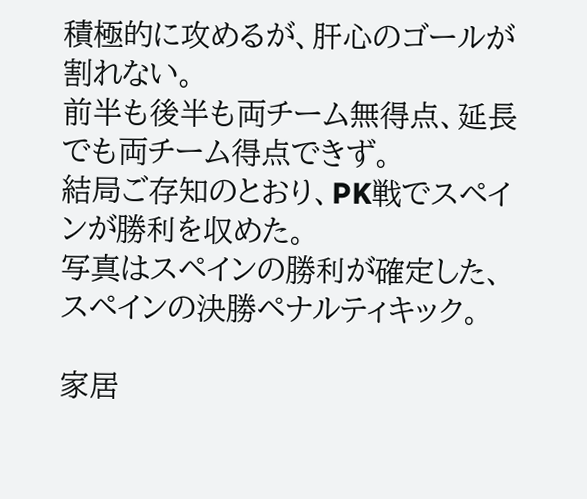積極的に攻めるが、肝心のゴールが割れない。
前半も後半も両チーム無得点、延長でも両チーム得点できず。
結局ご存知のとおり、PK戦でスペインが勝利を収めた。
写真はスペインの勝利が確定した、スペインの決勝ペナルティキック。

家居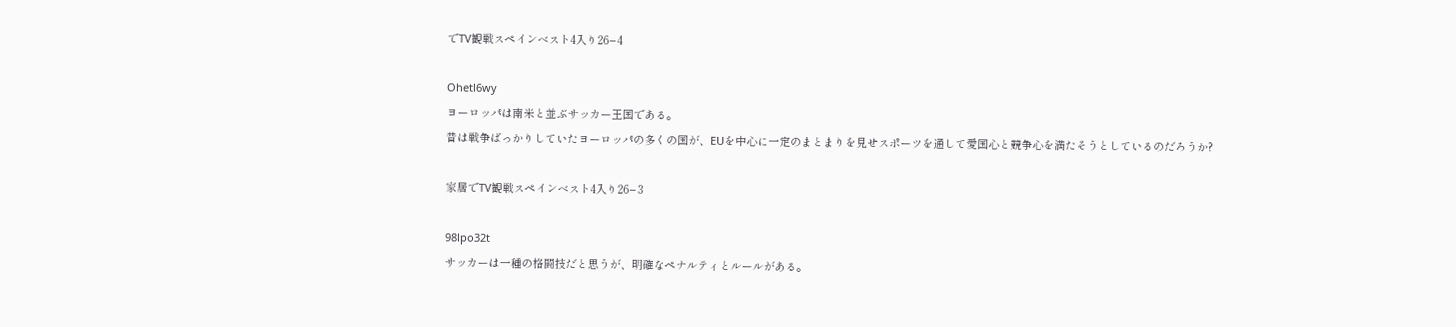でTV観戦スペインベスト4入り26−4

Ohetl6wy
ヨーロッパは南米と並ぶサッカー王国である。
昔は戦争ばっかりしていたヨーロッパの多くの国が、EUを中心に一定のまとまりを見せスポーツを通して愛国心と競争心を満たそうとしているのだろうか?

家居でTV観戦スペインベスト4入り26−3

98lpo32t
サッカーは一種の格闘技だと思うが、明確なペナルティとルールがある。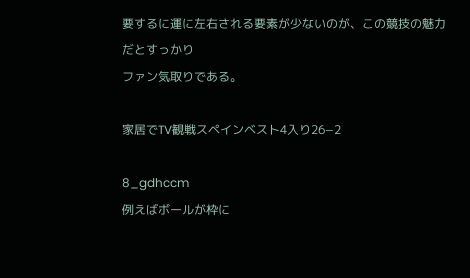要するに運に左右される要素が少ないのが、この競技の魅力だとすっかり
ファン気取りである。

家居でTV観戦スペインベスト4入り26−2

8_gdhccm
例えばボールが枠に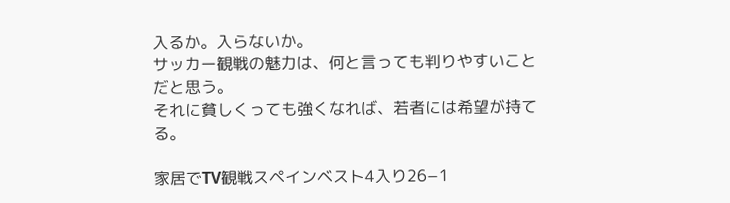入るか。入らないか。
サッカー観戦の魅力は、何と言っても判りやすいことだと思う。
それに貧しくっても強くなれば、若者には希望が持てる。

家居でTV観戦スペインベスト4入り26−1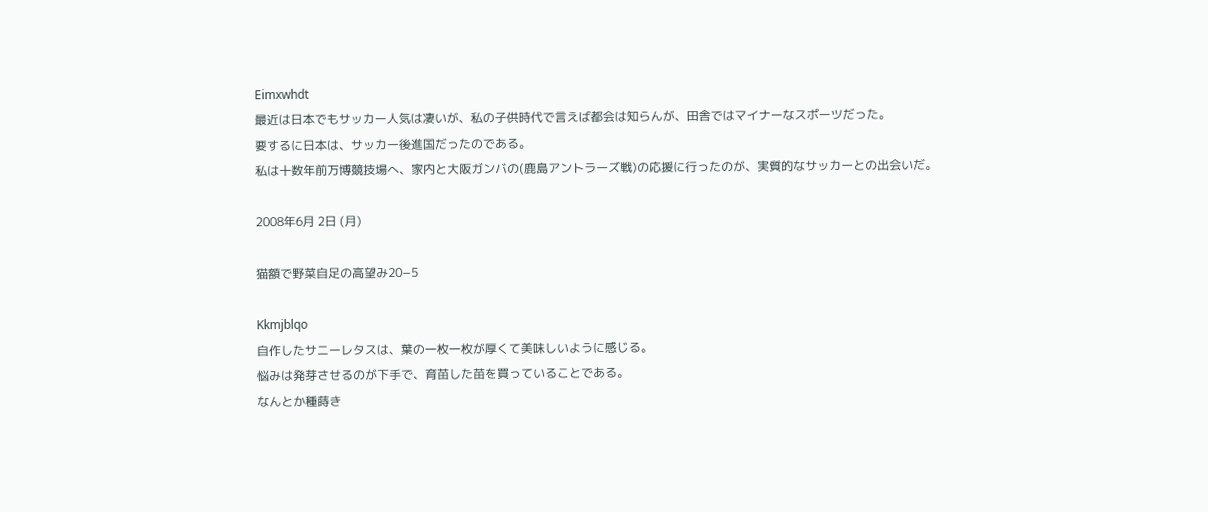Eimxwhdt
最近は日本でもサッカー人気は凄いが、私の子供時代で言えば都会は知らんが、田舎ではマイナーなスポーツだった。
要するに日本は、サッカー後進国だったのである。
私は十数年前万博競技場へ、家内と大阪ガンバの(鹿島アントラーズ戦)の応援に行ったのが、実質的なサッカーとの出会いだ。

2008年6月 2日 (月)

猫額で野菜自足の高望み20−5

Kkmjblqo
自作したサニーレタスは、葉の一枚一枚が厚くて美味しいように感じる。
悩みは発芽させるのが下手で、育苗した苗を買っていることである。
なんとか種蒔き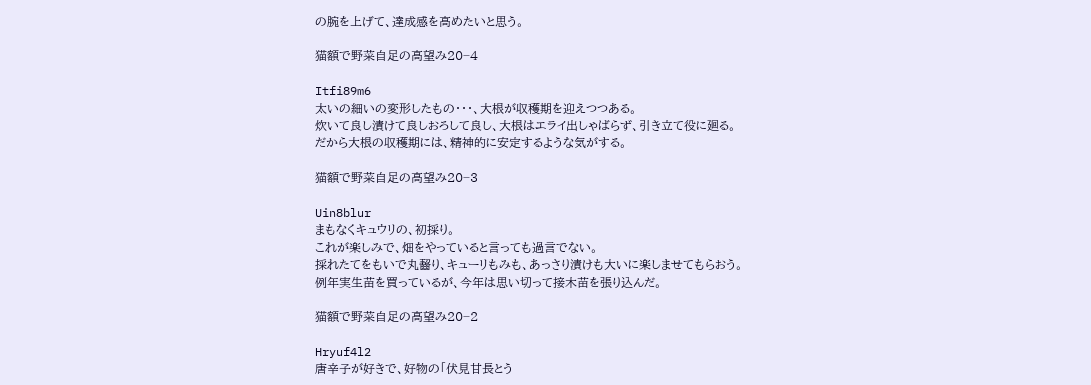の腕を上げて、達成感を高めたいと思う。

猫額で野菜自足の高望み20−4

Itfi89m6
太いの細いの変形したもの・・・、大根が収穫期を迎えつつある。
炊いて良し漬けて良しおろして良し、大根はエライ出しゃばらず、引き立て役に廻る。
だから大根の収穫期には、精神的に安定するような気がする。

猫額で野菜自足の高望み20−3

Uin8blur
まもなくキュウリの、初採り。
これが楽しみで、畑をやっていると言っても過言でない。
採れたてをもいで丸齧り、キューリもみも、あっさり漬けも大いに楽しませてもらおう。
例年実生苗を買っているが、今年は思い切って接木苗を張り込んだ。

猫額で野菜自足の高望み20−2

Hryuf4l2
唐辛子が好きで、好物の「伏見甘長とう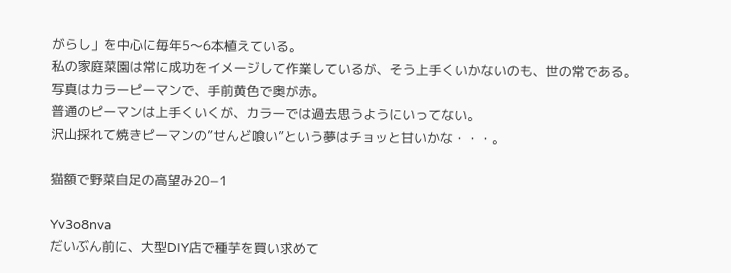がらし」を中心に毎年5〜6本植えている。
私の家庭菜園は常に成功をイメージして作業しているが、そう上手くいかないのも、世の常である。
写真はカラーピーマンで、手前黄色で奥が赤。
普通のピーマンは上手くいくが、カラーでは過去思うようにいってない。
沢山採れて焼きピーマンの”せんど喰い”という夢はチョッと甘いかな・・・。

猫額で野菜自足の高望み20−1

Yv3o8nva
だいぶん前に、大型DIY店で種芋を買い求めて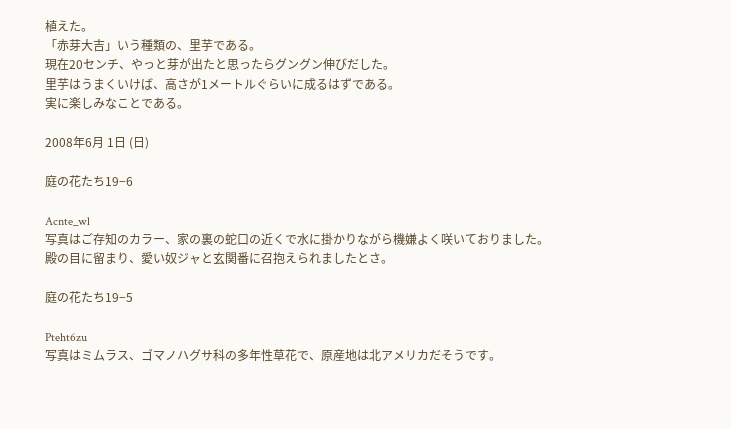植えた。
「赤芽大吉」いう種類の、里芋である。
現在20センチ、やっと芽が出たと思ったらグングン伸びだした。
里芋はうまくいけば、高さが1メートルぐらいに成るはずである。
実に楽しみなことである。

2008年6月 1日 (日)

庭の花たち19−6

Acnte_wl
写真はご存知のカラー、家の裏の蛇口の近くで水に掛かりながら機嫌よく咲いておりました。
殿の目に留まり、愛い奴ジャと玄関番に召抱えられましたとさ。

庭の花たち19−5

Pteht6zu
写真はミムラス、ゴマノハグサ科の多年性草花で、原産地は北アメリカだそうです。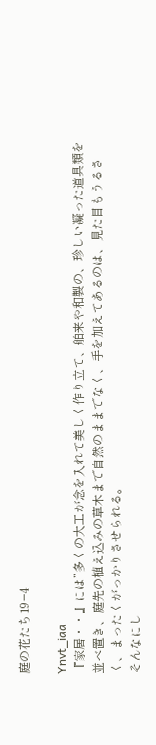庭の花たち19−4

Ynvt_iaa
『家居・・』には”多くの大工が念を入れて美しく作り立て、舶来や和製の、珍しい凝った道具類を並べ置き、庭先の植え込みの草木まで自然のままでなく、手を加えてあるのは、見た目もうるさく、まったくがっかりさせられる。
そんなにし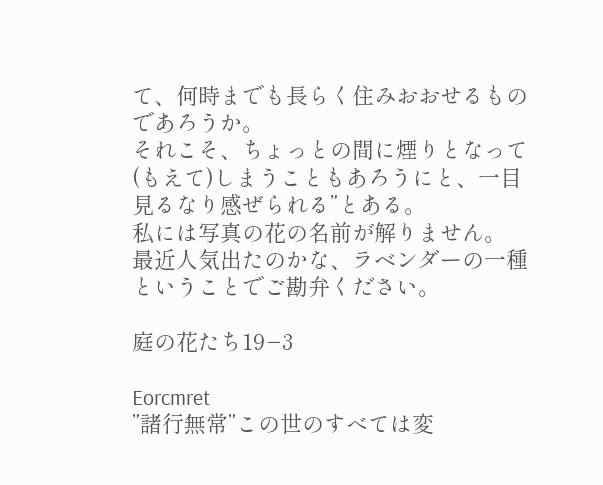て、何時までも長らく住みおおせるものであろうか。
それこそ、ちょっとの間に煙りとなって(もえて)しまうこともあろうにと、一目見るなり感ぜられる”とある。
私には写真の花の名前が解りません。
最近人気出たのかな、ラベンダーの一種ということでご勘弁ください。

庭の花たち19−3

Eorcmret
”諸行無常”この世のすべては変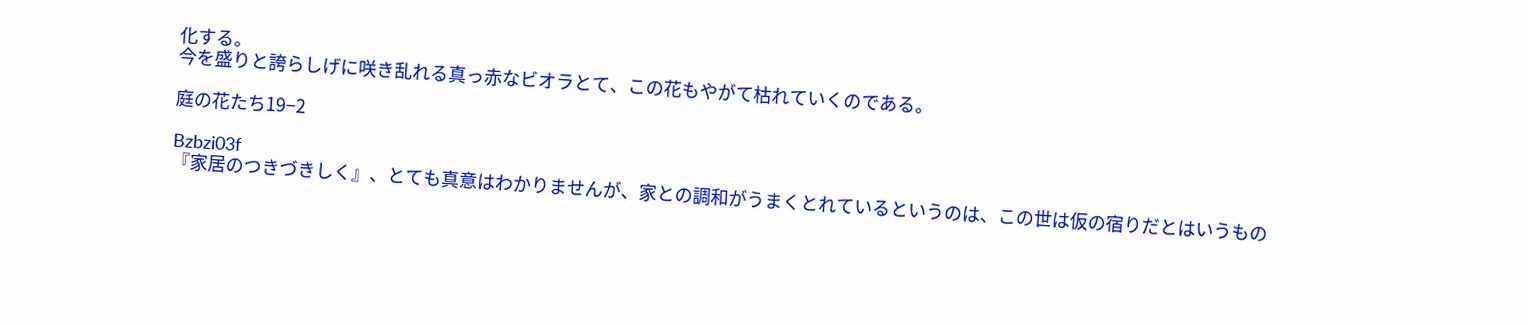化する。
今を盛りと誇らしげに咲き乱れる真っ赤なビオラとて、この花もやがて枯れていくのである。

庭の花たち19−2

Bzbzi03f
『家居のつきづきしく』、とても真意はわかりませんが、家との調和がうまくとれているというのは、この世は仮の宿りだとはいうもの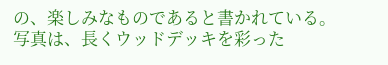の、楽しみなものであると書かれている。
写真は、長くウッドデッキを彩った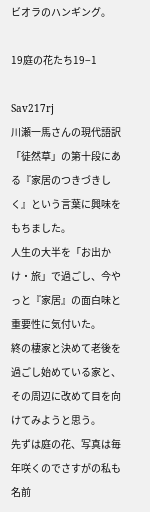ビオラのハンギング。

19庭の花たち19−1

Sav217rj
川瀬一馬さんの現代語訳「徒然草」の第十段にある『家居のつきづきしく』という言葉に興味をもちました。
人生の大半を「お出かけ・旅」で過ごし、今やっと『家居』の面白味と重要性に気付いた。
終の棲家と決めて老後を過ごし始めている家と、その周辺に改めて目を向けてみようと思う。
先ずは庭の花、写真は毎年咲くのでさすがの私も名前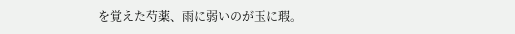を覚えた芍薬、雨に弱いのが玉に瑕。